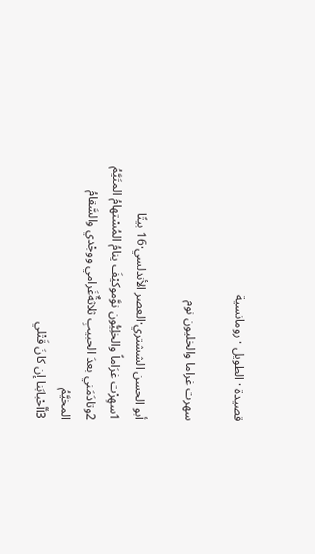قصيدة · الطويل · رومانسية

سهرت غراما والخليون نوم

أبو الحسن الششتري·العصر الأندلسي·16 بيتًا
1سهِرْت غرَاماً والخلِيُّون نوَّموكيْفَ ينامُ المُسْتهامُ المتَيَّمُ
2وتادَمَني بعدَ الحبيبِ ثلاثةٌغَرامي ووجْدي والسَّقامُ المخيَّمُ
3أأحْبابَنا إن كانَ قَتْلي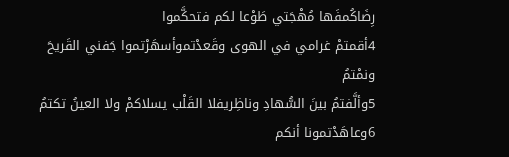رِضَاكُمفَها مُهْجَتي طَوْعا لكم فتحكَّموا
4أقمتمْ غرامي في الهوى وقَعدْتموأسهَرْتموا جَفني القَريحَ ونمْتمُ
5وألَّفتمُ بينَ السُّهادِ وناظِريفلا القَلْب يسلاكمْ ولا العينُ تكتمُ
6وعاهَدْتمونا أنكم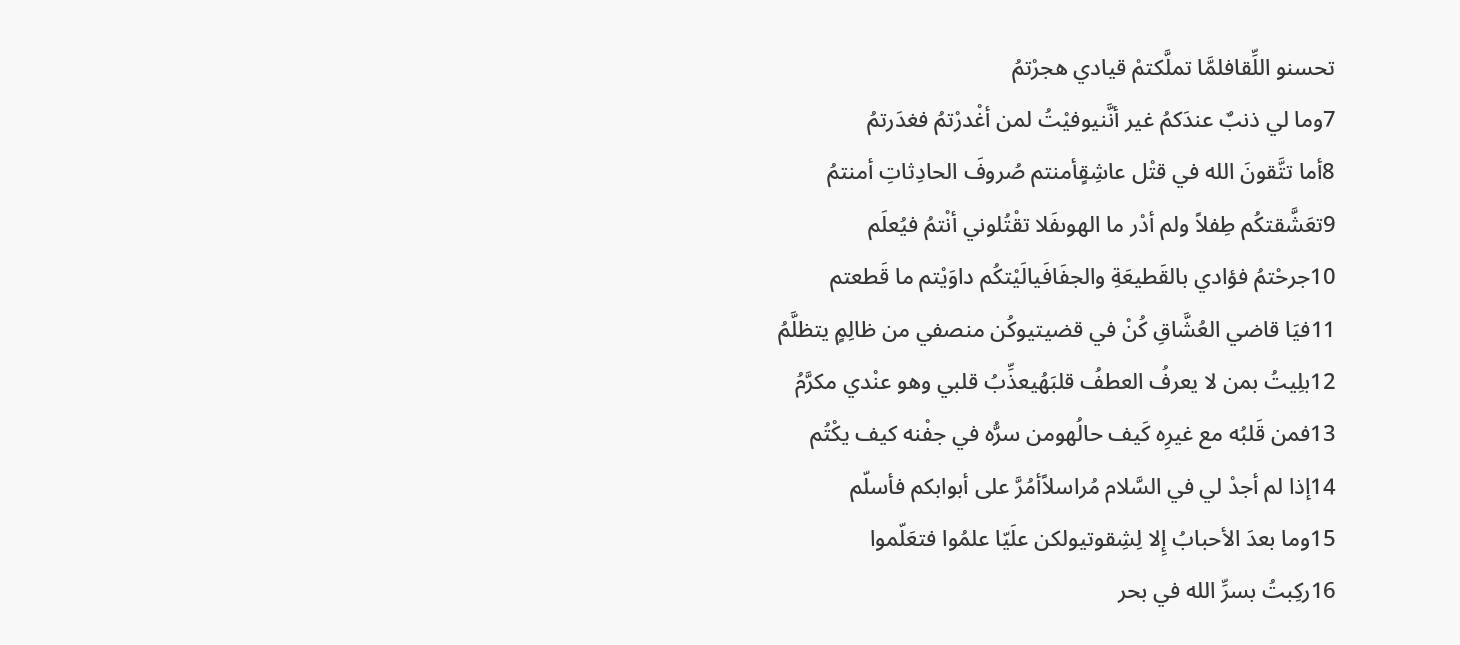تحسنو اللِّقافلمَّا تملَّكتمْ قيادي هجرْتمُ
7وما لي ذنبٌ عندَكمُ غير أنَّنيوفيْتُ لمن أغْدرْتمُ فغدَرتمُ
8أما تتَّقونَ الله في قتْل عاشِقٍأمنتم صُروفَ الحادِثاتِ أمنتمُ
9تعَشَّقتكُم طِفلاً ولم أدْر ما الهوىفَلا تقْتُلوني أنْتمُ فيُعلَم
10جرحْتمُ فؤادي بالقَطيعَةِ والجفَافَيالَيْتكُم داوَيْتم ما قَطعتم
11فيَا قاضي العُشَّاقِ كُنْ في قضيتيوكُن منصفي من ظالِمٍ يتظلَّمُ
12بلِيتُ بمن لا يعرفُ العطفُ قلبَهُيعذِّبُ قلبي وهو عنْدي مكرَّمُ
13فمن قَلبُه مع غيرِه كَيف حالُهومن سرُّه في جفْنه كيف يكْتُم
14إذا لم أجدْ لي في السَّلام مُراسلاًأمُرَّ على أبوابكم فأسلّم
15وما بعدَ الأحبابُ إِلا لِشِقوتيولكن علَيّا علمُوا فتعَلّموا
16ركِبتُ بسرِّ الله في بحر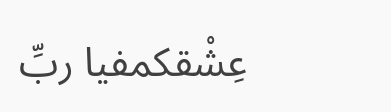عِشْقكمفيا ربِّ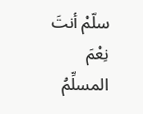سلّمْ أنتَ نِعْمَ المسلِّمُ